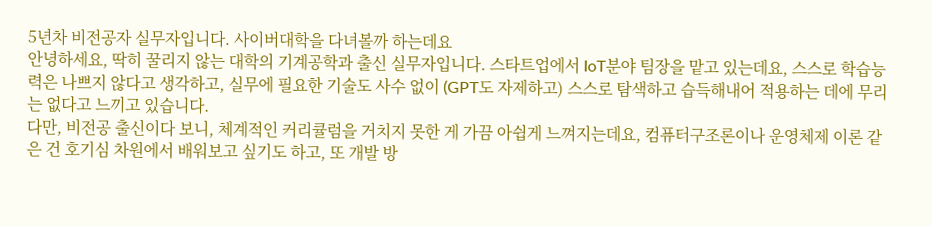5년차 비전공자 실무자입니다. 사이버대학을 다녀볼까 하는데요
안녕하세요, 딱히 꿀리지 않는 대학의 기계공학과 출신 실무자입니다. 스타트업에서 IoT분야 팀장을 맡고 있는데요, 스스로 학습능력은 나쁘지 않다고 생각하고, 실무에 필요한 기술도 사수 없이 (GPT도 자제하고) 스스로 탐색하고 습득해내어 적용하는 데에 무리는 없다고 느끼고 있습니다.
다만, 비전공 출신이다 보니, 체계적인 커리큘럼을 거치지 못한 게 가끔 아쉽게 느껴지는데요, 컴퓨터구조론이나 운영체제 이론 같은 건 호기심 차원에서 배워보고 싶기도 하고, 또 개발 방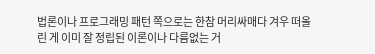법론이나 프로그래밍 패턴 쪽으로는 한참 머리싸매다 겨우 떠올린 게 이미 잘 정립된 이론이나 다름없는 거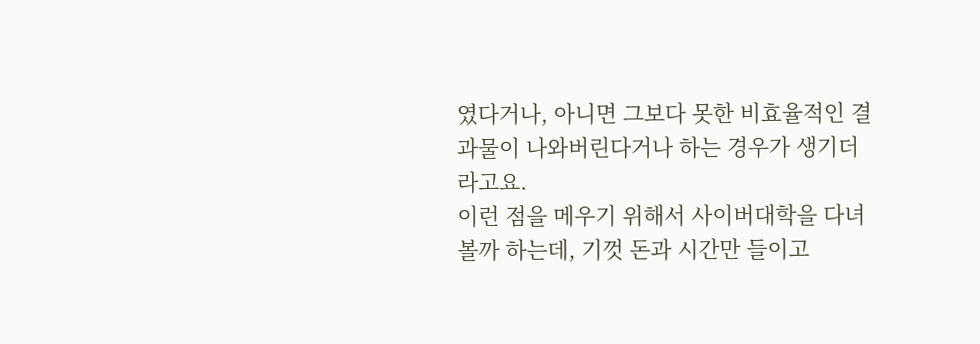였다거나, 아니면 그보다 못한 비효율적인 결과물이 나와버린다거나 하는 경우가 생기더라고요.
이런 점을 메우기 위해서 사이버대학을 다녀볼까 하는데, 기껏 돈과 시간만 들이고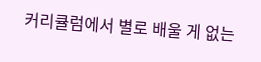커리큘럼에서 별로 배울 게 없는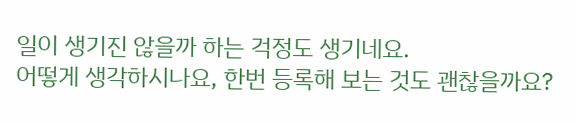일이 생기진 않을까 하는 걱정도 생기네요.
어떻게 생각하시나요, 한번 등록해 보는 것도 괜찮을까요?